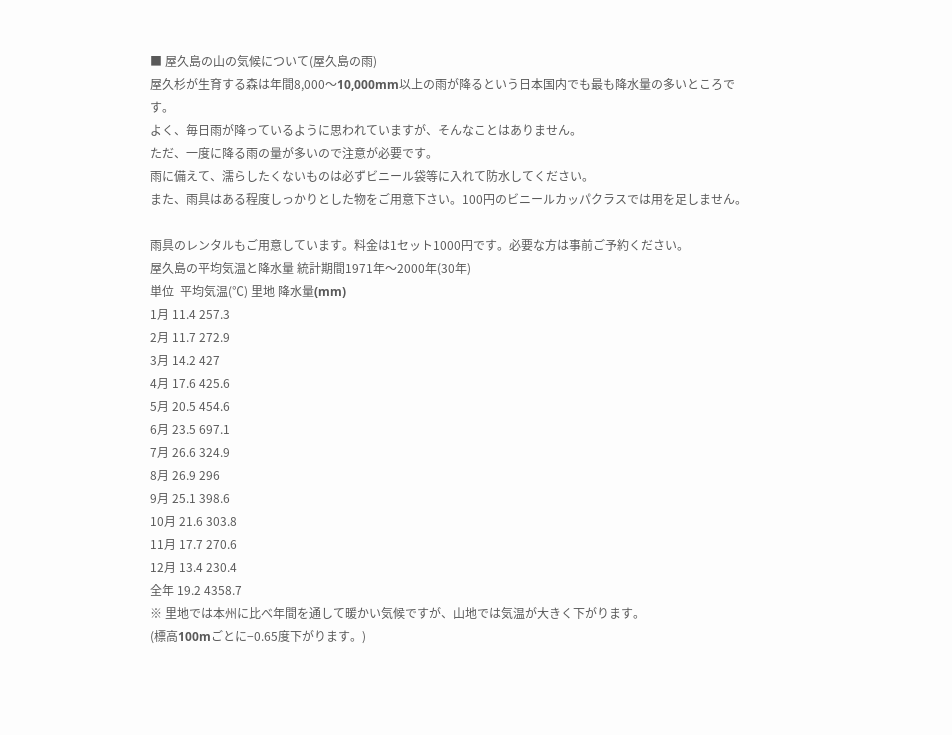■ 屋久島の山の気候について(屋久島の雨)
屋久杉が生育する森は年間8,000〜10,000mm以上の雨が降るという日本国内でも最も降水量の多いところです。
よく、毎日雨が降っているように思われていますが、そんなことはありません。
ただ、一度に降る雨の量が多いので注意が必要です。
雨に備えて、濡らしたくないものは必ずビニール袋等に入れて防水してください。
また、雨具はある程度しっかりとした物をご用意下さい。100円のビニールカッパクラスでは用を足しません。

雨具のレンタルもご用意しています。料金は1セット1000円です。必要な方は事前ご予約ください。
屋久島の平均気温と降水量 統計期間1971年〜2000年(30年)
単位  平均気温(℃) 里地 降水量(mm)
1月 11.4 257.3
2月 11.7 272.9
3月 14.2 427
4月 17.6 425.6
5月 20.5 454.6
6月 23.5 697.1
7月 26.6 324.9
8月 26.9 296
9月 25.1 398.6
10月 21.6 303.8
11月 17.7 270.6
12月 13.4 230.4
全年 19.2 4358.7
※ 里地では本州に比べ年間を通して暖かい気候ですが、山地では気温が大きく下がります。
(標高100mごとに−0.65度下がります。)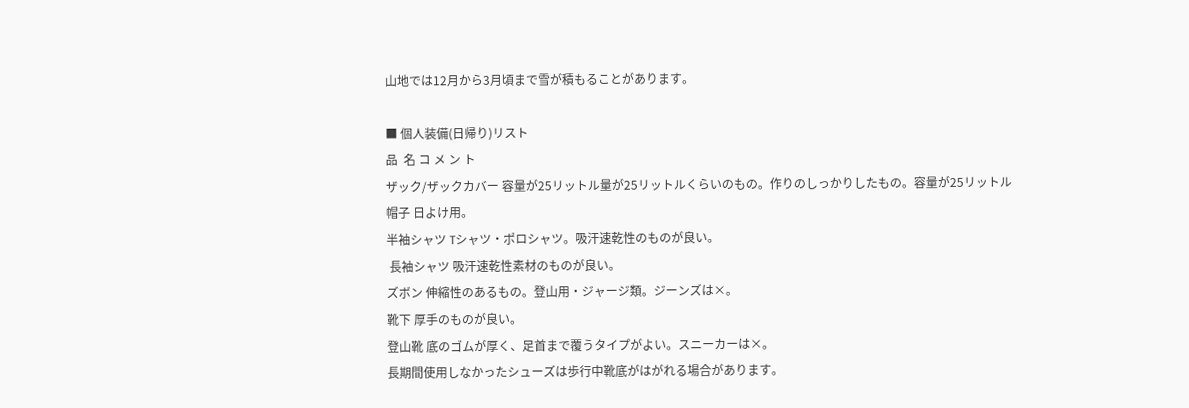山地では12月から3月頃まで雪が積もることがあります。

■ 個人装備(日帰り)リスト
品  名 コ メ ン ト
ザック/ザックカバー 容量が25リットル量が25リットルくらいのもの。作りのしっかりしたもの。容量が25リットル
帽子 日よけ用。
半袖シャツ Tシャツ・ポロシャツ。吸汗速乾性のものが良い。
 長袖シャツ 吸汗速乾性素材のものが良い。
ズボン 伸縮性のあるもの。登山用・ジャージ類。ジーンズは×。
靴下 厚手のものが良い。
登山靴 底のゴムが厚く、足首まで覆うタイプがよい。スニーカーは×。
長期間使用しなかったシューズは歩行中靴底がはがれる場合があります。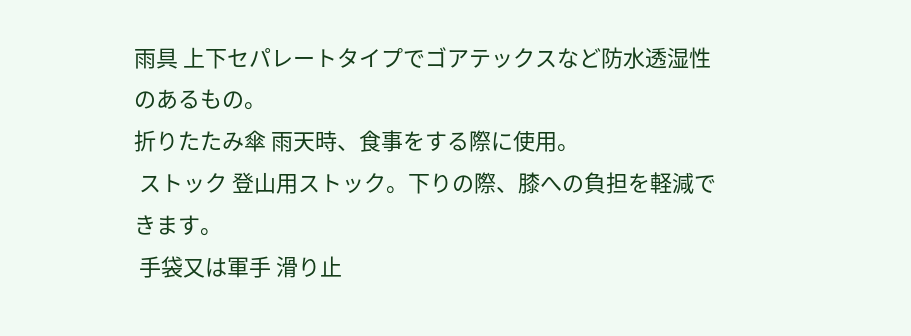雨具 上下セパレートタイプでゴアテックスなど防水透湿性のあるもの。
折りたたみ傘 雨天時、食事をする際に使用。
 ストック 登山用ストック。下りの際、膝への負担を軽減できます。
 手袋又は軍手 滑り止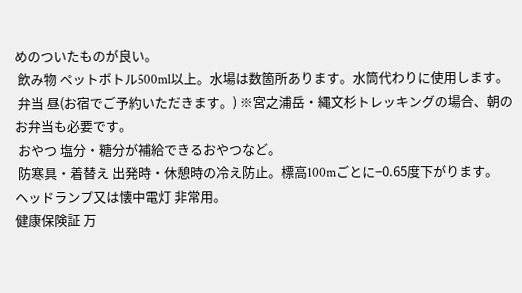めのついたものが良い。
 飲み物 ペットボトル500ml以上。水場は数箇所あります。水筒代わりに使用します。
 弁当 昼(お宿でご予約いただきます。) ※宮之浦岳・縄文杉トレッキングの場合、朝のお弁当も必要です。
 おやつ 塩分・糖分が補給できるおやつなど。
 防寒具・着替え 出発時・休憩時の冷え防止。標高100mごとに−0.65度下がります。
ヘッドランプ又は懐中電灯 非常用。
健康保険証 万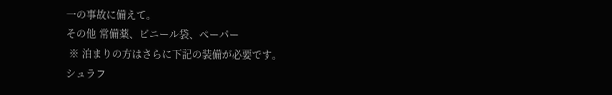一の事故に備えて。
その他 常備薬、ビニール袋、ペーパー
 ※ 泊まりの方はさらに下記の装備が必要です。
シュラフ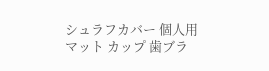シュラフカバー 個人用マット カップ 歯ブラ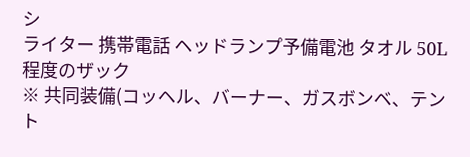シ
ライター 携帯電話 ヘッドランプ予備電池 タオル 50L程度のザック
※ 共同装備(コッヘル、バーナー、ガスボンベ、テント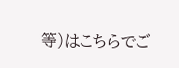等)はこちらでご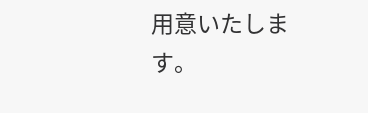用意いたします。